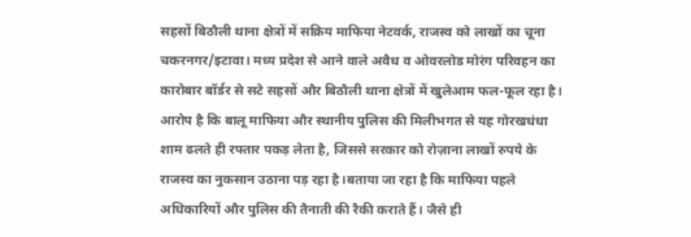सहसों बिठौली थाना क्षेत्रों में सक्रिय माफिया नेटवर्क, राजस्व को लाखों का चूना
चकरनगर/इटावा। मध्य प्रदेश से आने वाले अवैध व ओवरलोड मोरंग परिवहन का कारोबार बॉर्डर से सटे सहसों और बिठौली थाना क्षेत्रों में खुलेआम फल-फूल रहा है। आरोप है कि बालू माफिया और स्थानीय पुलिस की मिलीभगत से यह गोरखधंधा शाम ढलते ही रफ्तार पकड़ लेता है, जिससे सरकार को रोज़ाना लाखों रुपये के राजस्व का नुकसान उठाना पड़ रहा है।बताया जा रहा है कि माफिया पहले अधिकारियों और पुलिस की तैनाती की रैकी कराते हैं। जैसे ही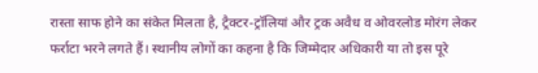रास्ता साफ होने का संकेत मिलता है, ट्रैक्टर-ट्रॉलियां और ट्रक अवैध व ओवरलोड मोरंग लेकर फर्राटा भरने लगते हैं। स्थानीय लोगों का कहना है कि जिम्मेदार अधिकारी या तो इस पूरे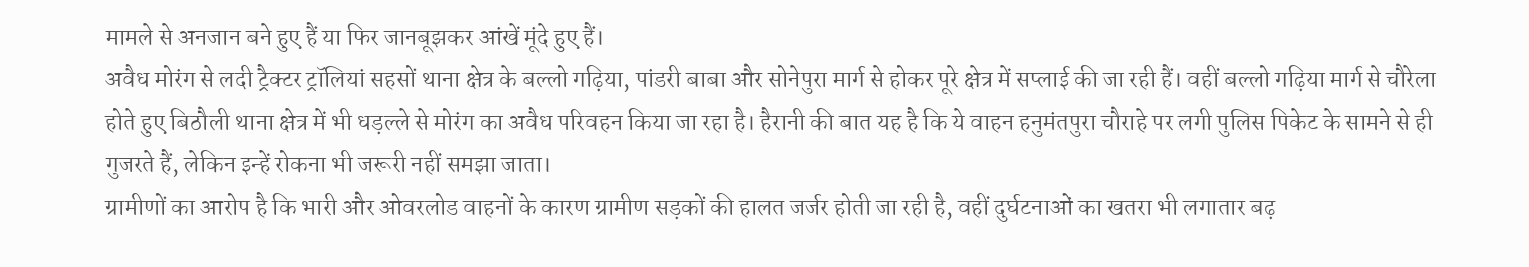मामले से अनजान बने हुए हैं या फिर जानबूझकर आंखें मूंदे हुए हैं।
अवैध मोरंग से लदी ट्रैक्टर ट्रॉलियां सहसों थाना क्षेत्र के बल्लो गढ़िया, पांडरी बाबा और सोनेपुरा मार्ग से होकर पूरे क्षेत्र में सप्लाई की जा रही हैं। वहीं बल्लो गढ़िया मार्ग से चौरेला होते हुए बिठौली थाना क्षेत्र में भी धड़ल्ले से मोरंग का अवैध परिवहन किया जा रहा है। हैरानी की बात यह है कि ये वाहन हनुमंतपुरा चौराहे पर लगी पुलिस पिकेट के सामने से ही गुजरते हैं, लेकिन इन्हें रोकना भी जरूरी नहीं समझा जाता।
ग्रामीणों का आरोप है कि भारी और ओवरलोड वाहनों के कारण ग्रामीण सड़कों की हालत जर्जर होती जा रही है, वहीं दुर्घटनाओं का खतरा भी लगातार बढ़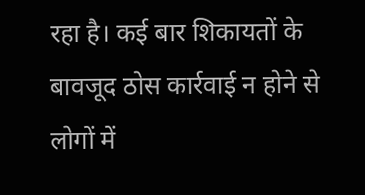रहा है। कई बार शिकायतों के बावजूद ठोस कार्रवाई न होने से लोगों में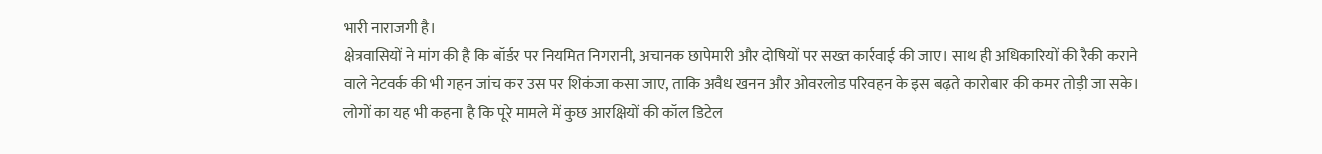भारी नाराजगी है।
क्षेत्रवासियों ने मांग की है कि बॉर्डर पर नियमित निगरानी, अचानक छापेमारी और दोषियों पर सख्त कार्रवाई की जाए। साथ ही अधिकारियों की रैकी कराने वाले नेटवर्क की भी गहन जांच कर उस पर शिकंजा कसा जाए, ताकि अवैध खनन और ओवरलोड परिवहन के इस बढ़ते कारोबार की कमर तोड़ी जा सके। लोगों का यह भी कहना है कि पूरे मामले में कुछ आरक्षियों की कॉल डिटेल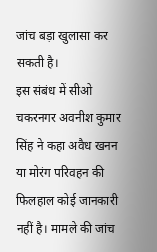जांच बड़ा खुलासा कर सकती है।
इस संबंध में सीओ चकरनगर अवनीश कुमार सिंह ने कहा अवैध खनन या मोरंग परिवहन की फिलहाल कोई जानकारी नहीं है। मामले की जांच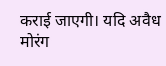कराई जाएगी। यदि अवैध मोरंग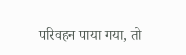परिवहन पाया गया, तो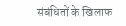संबंधितों के खिलाफ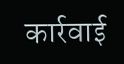कार्रवाई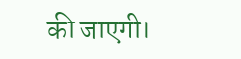की जाएगी।